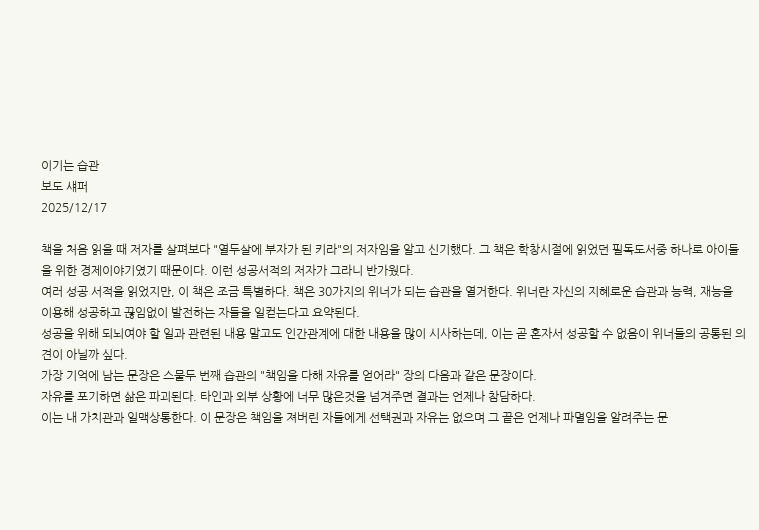이기는 습관
보도 섀퍼
2025/12/17

책을 처음 읽을 때 저자를 살펴보다 "열두살에 부자가 된 키라"의 저자임을 알고 신기했다. 그 책은 학창시절에 읽었던 필독도서중 하나로 아이들을 위한 경제이야기였기 때문이다. 이런 성공서적의 저자가 그라니 반가웠다.
여러 성공 서적을 읽었지만, 이 책은 조금 특별하다. 책은 30가지의 위너가 되는 습관을 열거한다. 위너란 자신의 지혜로운 습관과 능력, 재능을 이용해 성공하고 끊임없이 발전하는 자들을 일컫는다고 요약된다.
성공을 위해 되뇌여야 할 일과 관련된 내용 말고도 인간관계에 대한 내용을 많이 시사하는데, 이는 곧 혼자서 성공할 수 없음이 위너들의 공통된 의견이 아닐까 싶다.
가장 기억에 남는 문장은 스물두 번째 습관의 "책임을 다해 자유를 얻어라" 장의 다음과 같은 문장이다.
자유를 포기하면 삶은 파괴된다. 타인과 외부 상황에 너무 많은것을 넘겨주면 결과는 언제나 참담하다.
이는 내 가치관과 일맥상통한다. 이 문장은 책임을 져버린 자들에게 선택권과 자유는 없으며 그 끝은 언제나 파멸임을 알려주는 문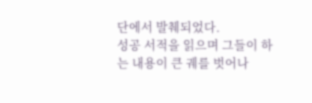단에서 발췌되었다.
성공 서적을 읽으며 그들이 하는 내용이 큰 궤를 벗어나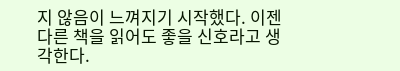지 않음이 느껴지기 시작했다. 이젠 다른 책을 읽어도 좋을 신호라고 생각한다.